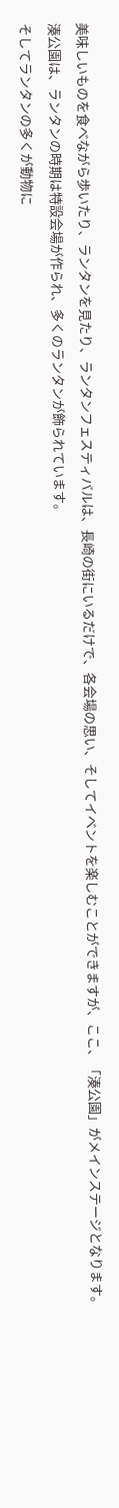美味しいものを食べながら歩いたり、ランタンを見たり、ランタンフェスティバルは、長崎の街にいるだけで、各会場の思い、そしてイベントを楽しむことができますが、ここ、「湊公園」がメインステージとなります。
湊公園は、ランタンの時期は特設会場が作られ、多くのランタンが飾られています。
そしてランタンの多くが動物に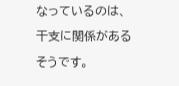なっているのは、干支に関係があるそうです。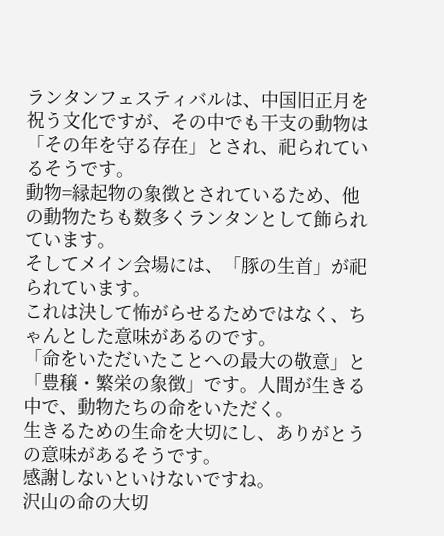ランタンフェスティバルは、中国旧正月を祝う文化ですが、その中でも干支の動物は「その年を守る存在」とされ、祀られているそうです。
動物=縁起物の象徴とされているため、他の動物たちも数多くランタンとして飾られています。
そしてメイン会場には、「豚の生首」が祀られています。
これは決して怖がらせるためではなく、ちゃんとした意味があるのです。
「命をいただいたことへの最大の敬意」と「豊穣・繁栄の象徴」です。人間が生きる中で、動物たちの命をいただく。
生きるための生命を大切にし、ありがとうの意味があるそうです。
感謝しないといけないですね。
沢山の命の大切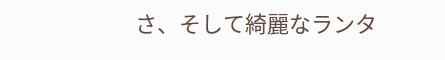さ、そして綺麗なランタ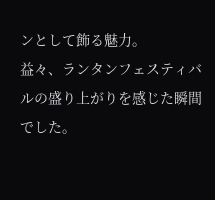ンとして飾る魅力。
益々、ランタンフェスティバルの盛り上がりを感じた瞬間でした。